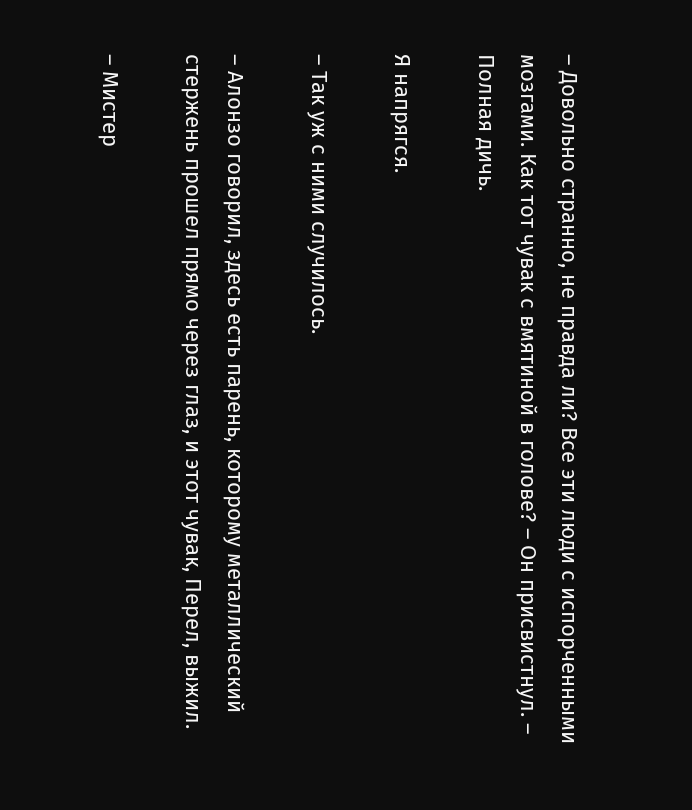– Довольно странно, не правда ли? Все эти люди с испорченными мозгами. Как тот чувак с вмятиной в голове? – Он присвистнул. – Полная дичь.

Я напрягся.

– Так уж с ними случилось.

– Алонзо говорил, здесь есть парень, которому металлический стержень прошел прямо через глаз, и этот чувак, Перел, выжил.

– Мистер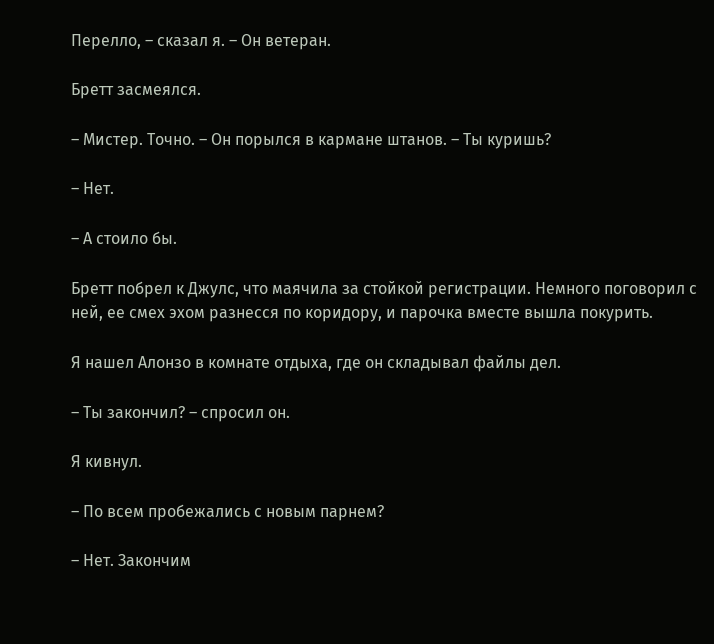Перелло, – сказал я. – Он ветеран.

Бретт засмеялся.

– Мистер. Точно. – Он порылся в кармане штанов. – Ты куришь?

– Нет.

– А стоило бы.

Бретт побрел к Джулс, что маячила за стойкой регистрации. Немного поговорил с ней, ее смех эхом разнесся по коридору, и парочка вместе вышла покурить.

Я нашел Алонзо в комнате отдыха, где он складывал файлы дел.

– Ты закончил? – спросил он.

Я кивнул.

– По всем пробежались с новым парнем?

– Нет. Закончим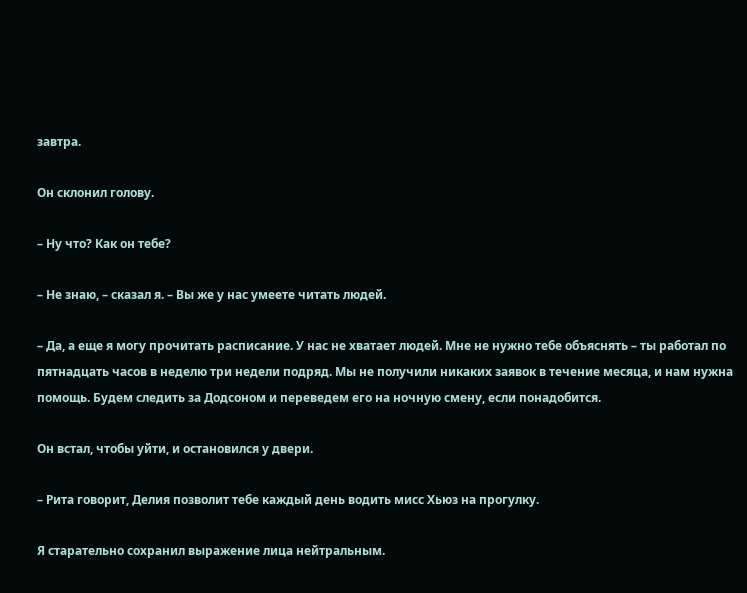завтра.

Он склонил голову.

– Ну что? Как он тебе?

– Не знаю, – сказал я. – Вы же у нас умеете читать людей.

– Да, а еще я могу прочитать расписание. У нас не хватает людей. Мне не нужно тебе объяснять – ты работал по пятнадцать часов в неделю три недели подряд. Мы не получили никаких заявок в течение месяца, и нам нужна помощь. Будем следить за Додсоном и переведем его на ночную смену, если понадобится.

Он встал, чтобы уйти, и остановился у двери.

– Рита говорит, Делия позволит тебе каждый день водить мисс Хьюз на прогулку.

Я старательно сохранил выражение лица нейтральным.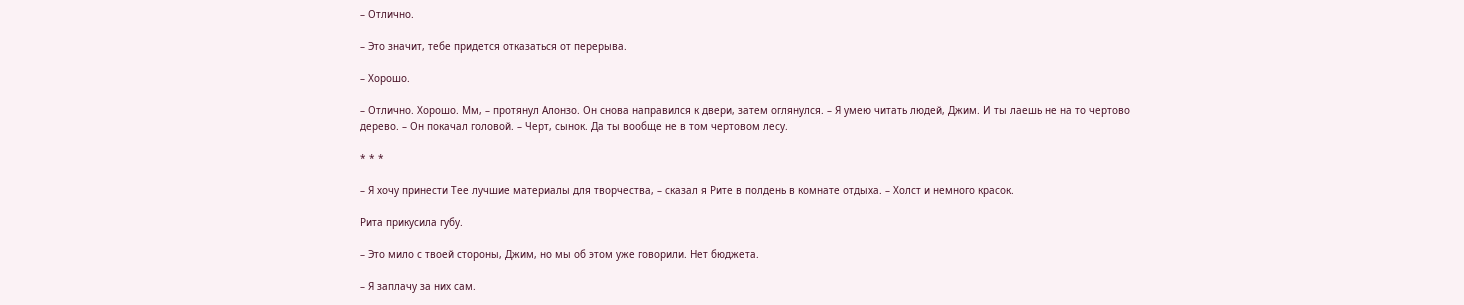– Отлично.

– Это значит, тебе придется отказаться от перерыва.

– Хорошо.

– Отлично. Хорошо. Мм, – протянул Алонзо. Он снова направился к двери, затем оглянулся. – Я умею читать людей, Джим. И ты лаешь не на то чертово дерево. – Он покачал головой. – Черт, сынок. Да ты вообще не в том чертовом лесу.

* * *

– Я хочу принести Тее лучшие материалы для творчества, – сказал я Рите в полдень в комнате отдыха. – Холст и немного красок.

Рита прикусила губу.

– Это мило с твоей стороны, Джим, но мы об этом уже говорили. Нет бюджета.

– Я заплачу за них сам.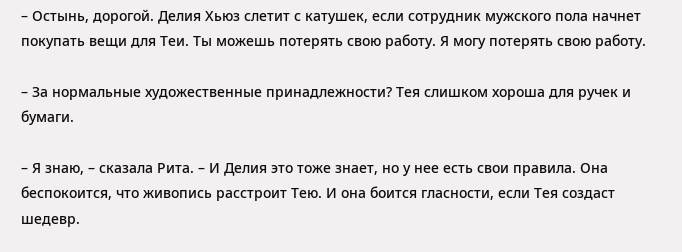– Остынь, дорогой. Делия Хьюз слетит с катушек, если сотрудник мужского пола начнет покупать вещи для Теи. Ты можешь потерять свою работу. Я могу потерять свою работу.

– За нормальные художественные принадлежности? Тея слишком хороша для ручек и бумаги.

– Я знаю, – сказала Рита. – И Делия это тоже знает, но у нее есть свои правила. Она беспокоится, что живопись расстроит Тею. И она боится гласности, если Тея создаст шедевр.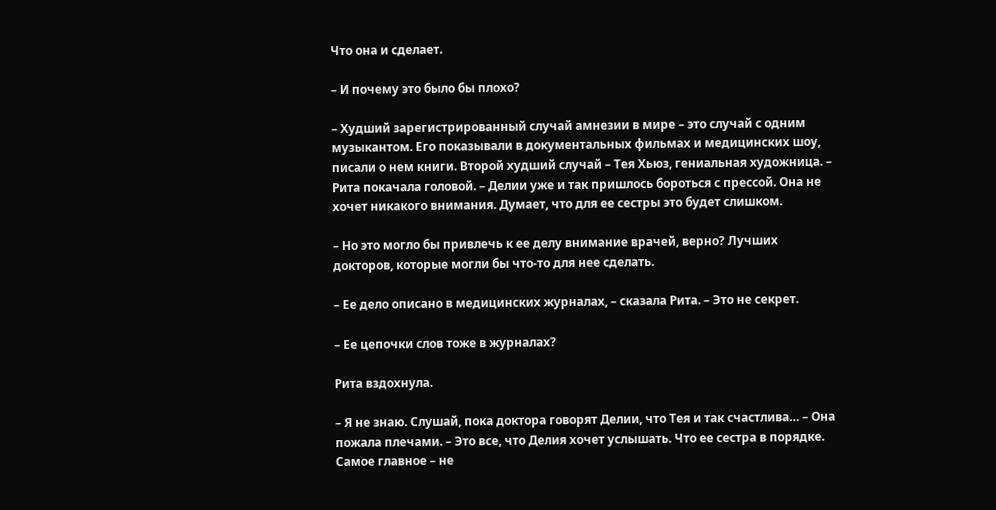Что она и сделает.

– И почему это было бы плохо?

– Худший зарегистрированный случай амнезии в мире – это случай с одним музыкантом. Его показывали в документальных фильмах и медицинских шоу, писали о нем книги. Второй худший случай – Тея Хьюз, гениальная художница. – Рита покачала головой. – Делии уже и так пришлось бороться с прессой. Она не хочет никакого внимания. Думает, что для ее сестры это будет слишком.

– Но это могло бы привлечь к ее делу внимание врачей, верно? Лучших докторов, которые могли бы что-то для нее сделать.

– Ее дело описано в медицинских журналах, – сказала Рита. – Это не секрет.

– Ее цепочки слов тоже в журналах?

Рита вздохнула.

– Я не знаю. Слушай, пока доктора говорят Делии, что Тея и так счастлива… – Она пожала плечами. – Это все, что Делия хочет услышать. Что ее сестра в порядке. Самое главное – не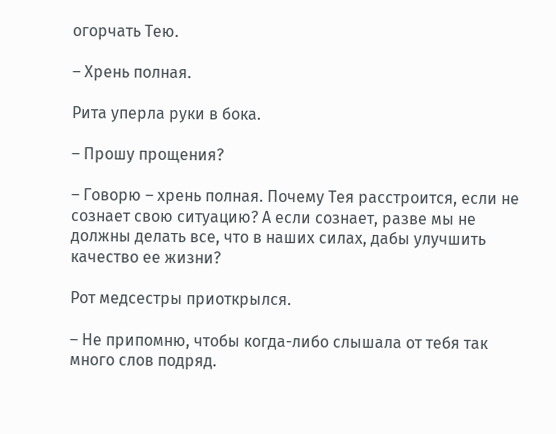огорчать Тею.

– Хрень полная.

Рита уперла руки в бока.

– Прошу прощения?

– Говорю – хрень полная. Почему Тея расстроится, если не сознает свою ситуацию? А если сознает, разве мы не должны делать все, что в наших силах, дабы улучшить качество ее жизни?

Рот медсестры приоткрылся.

– Не припомню, чтобы когда-либо слышала от тебя так много слов подряд.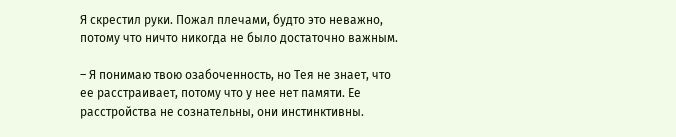Я скрестил руки. Пожал плечами, будто это неважно, потому что ничто никогда не было достаточно важным.

– Я понимаю твою озабоченность, но Тея не знает, что ее расстраивает, потому что у нее нет памяти. Ее расстройства не сознательны, они инстинктивны.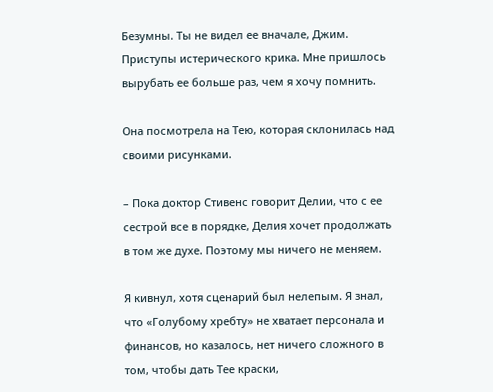Безумны. Ты не видел ее вначале, Джим. Приступы истерического крика. Мне пришлось вырубать ее больше раз, чем я хочу помнить.

Она посмотрела на Тею, которая склонилась над своими рисунками.

– Пока доктор Стивенс говорит Делии, что с ее сестрой все в порядке, Делия хочет продолжать в том же духе. Поэтому мы ничего не меняем.

Я кивнул, хотя сценарий был нелепым. Я знал, что «Голубому хребту» не хватает персонала и финансов, но казалось, нет ничего сложного в том, чтобы дать Тее краски,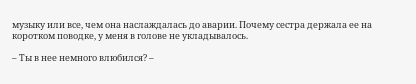музыку или все, чем она наслаждалась до аварии. Почему сестра держала ее на коротком поводке, у меня в голове не укладывалось.

– Ты в нее немного влюбился? –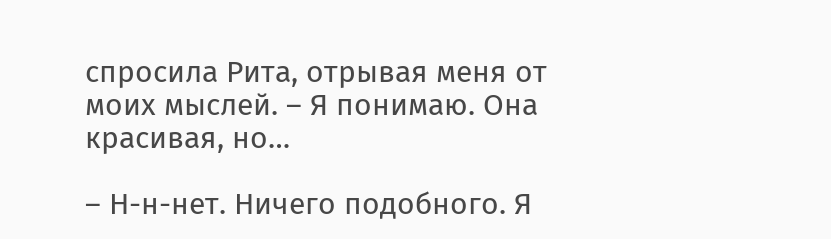спросила Рита, отрывая меня от моих мыслей. – Я понимаю. Она красивая, но…

– Н-н-нет. Ничего подобного. Я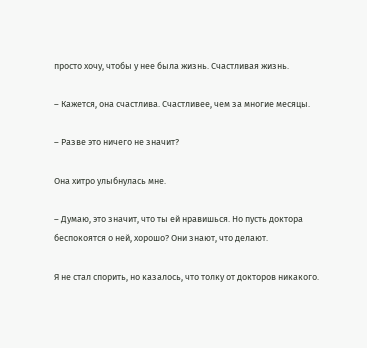просто хочу, чтобы у нее была жизнь. Счастливая жизнь.

– Кажется, она счастлива. Счастливее, чем за многие месяцы.

– Разве это ничего не значит?

Она хитро улыбнулась мне.

– Думаю, это значит, что ты ей нравишься. Но пусть доктора беспокоятся о ней, хорошо? Они знают, что делают.

Я не стал спорить, но казалось, что толку от докторов никакого.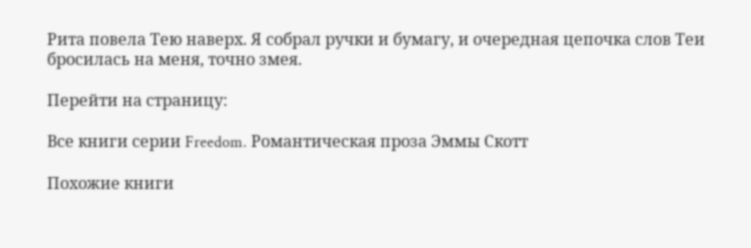Рита повела Тею наверх. Я собрал ручки и бумагу, и очередная цепочка слов Теи бросилась на меня, точно змея.

Перейти на страницу:

Все книги серии Freedom. Романтическая проза Эммы Скотт

Похожие книги